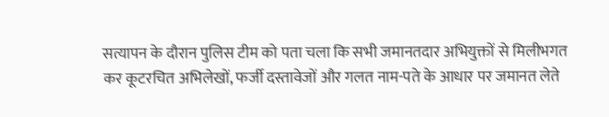सत्यापन के दौरान पुलिस टीम को पता चला कि सभी जमानतदार अभियुक्तों से मिलीभगत कर कूटरचित अभिलेखों, फर्जी दस्तावेजों और गलत नाम-पते के आधार पर जमानत लेते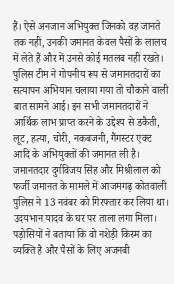हैं। ऐसे अनजान अभियुक्त जिनको वह जानते तक नहीं, उनकी जमानत केवल पैसों के लालच में लेते हैं और में उनसे कोई मतलब नहीं रखते।
पुलिस टीम ने गोपनीय रूप से जमानतदारों का सत्यापन अभियान चलाया गया तो चौकाने वाली बात सामने आई। इन सभी जमानतदारों ने आर्थिक लाभ प्राप्त करने के उद्देश्य से डकैती, लूट, हत्या, चोरी, नकबजनी, गैंगस्टर एक्ट आदि के अभियुक्तों की जमानत ली है।
जमानतदार दुर्गविजय सिंह और मिश्रीलाल को फर्जी जमानत के मामले में आजमगढ़ कोतवाली पुलिस ने 13 नवंबर को गिरफ्तार कर लिया था। उदयभान यादव के घर पर ताला लगा मिला। पड़ोसियों ने बताया कि वो नशेड़ी किस्म का व्यक्ति है और पैसों के लिए अजनबी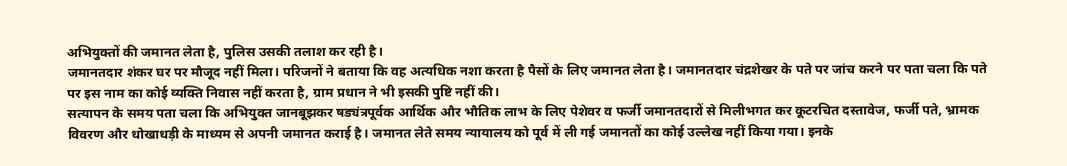अभियुक्तों की जमानत लेता है, पुलिस उसकी तलाश कर रही है।
जमानतदार शंकर घर पर मौजूद नहीं मिला। परिजनों ने बताया कि वह अत्यधिक नशा करता है पैसों के लिए जमानत लेता है। जमानतदार चंद्रशेखर के पते पर जांच करने पर पता चला कि पते पर इस नाम का कोई व्यक्ति निवास नहीं करता है, ग्राम प्रधान ने भी इसकी पुष्टि नहीं की।
सत्यापन के समय पता चला कि अभियुक्त जानबूझकर षड्यंत्रपूर्वक आर्थिक और भौतिक लाभ के लिए पेशेवर व फर्जी जमानतदारों से मिलीभगत कर कूटरचित दस्तावेज, फर्जी पते, भ्रामक विवरण और धोखाधड़ी के माध्यम से अपनी जमानत कराई है। जमानत लेते समय न्यायालय को पूर्व में ली गई जमानतों का कोई उल्लेख नहीं किया गया। इनके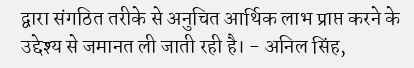द्वारा संगठित तरीके से अनुचित आर्थिक लाभ प्राप्त करने के उद्देश्य से जमानत ली जाती रही है। - अनिल सिंह,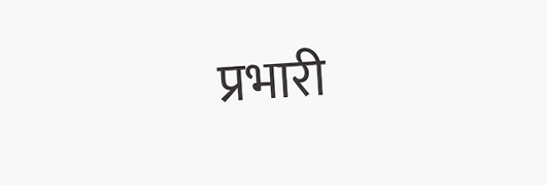प्रभारी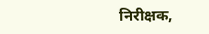निरीक्षक,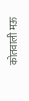कोतवाली मऊ